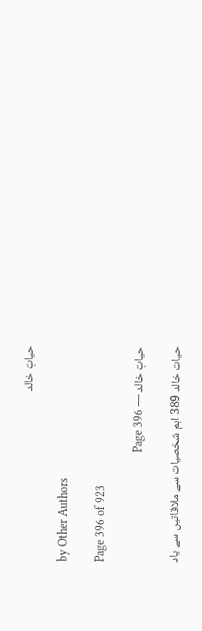حیاتِ خالد

by Other Authors

Page 396 of 923

حیاتِ خالد — Page 396

حیات خالد 389 اہم شخصیات سے ملاقاتیں سے یاد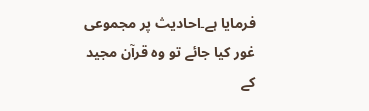فرمایا ہے۔احادیث پر مجموعی غور کیا جائے تو وہ قرآن مجید کے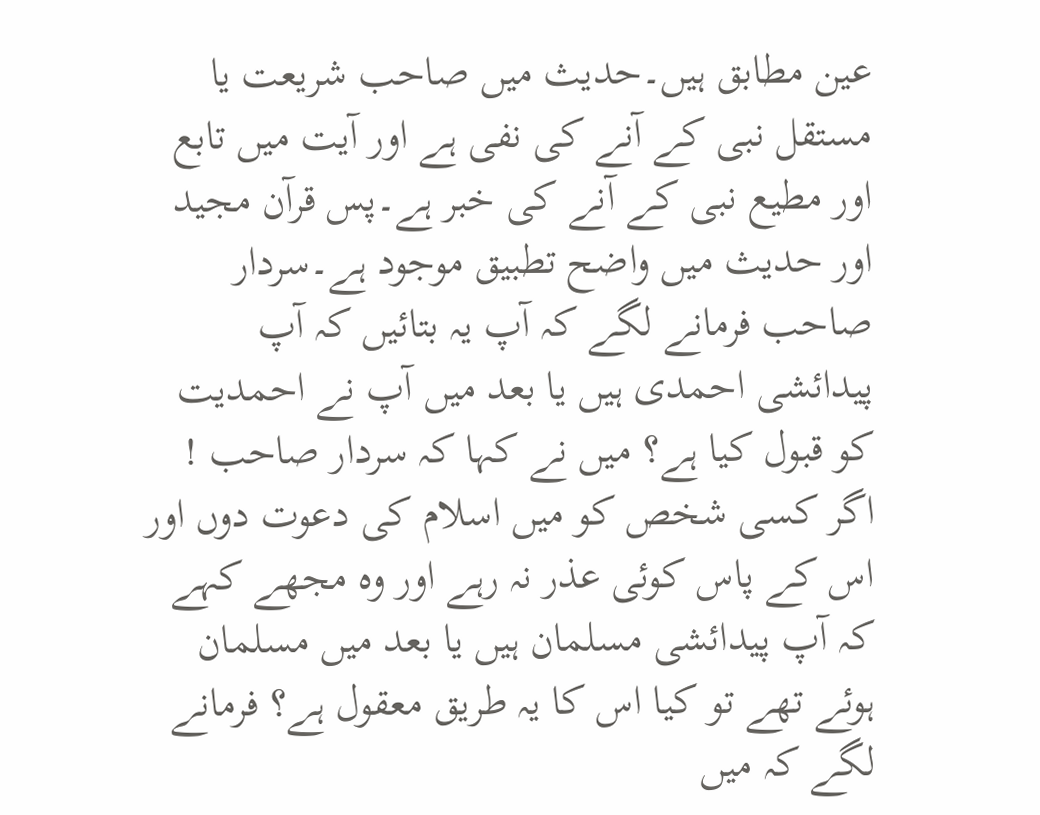عین مطابق ہیں۔حدیث میں صاحب شریعت یا مستقل نبی کے آنے کی نفی ہے اور آیت میں تابع اور مطیع نبی کے آنے کی خبر ہے۔پس قرآن مجید اور حدیث میں واضح تطبیق موجود ہے۔سردار صاحب فرمانے لگے کہ آپ یہ بتائیں کہ آپ پیدائشی احمدی ہیں یا بعد میں آپ نے احمدیت کو قبول کیا ہے؟ میں نے کہا کہ سردار صاحب ! اگر کسی شخص کو میں اسلام کی دعوت دوں اور اس کے پاس کوئی عذر نہ رہے اور وہ مجھے کہے کہ آپ پیدائشی مسلمان ہیں یا بعد میں مسلمان ہوئے تھے تو کیا اس کا یہ طریق معقول ہے؟ فرمانے لگے کہ میں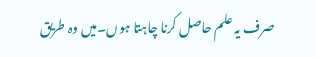صرف یہ علم حاصل کرنا چاہتا ہوں۔میں وہ طریق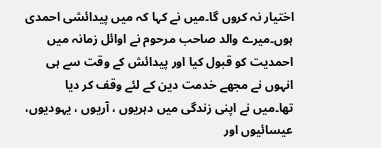اختیار نہ کروں گا۔میں نے کہا کہ میں پیدائشی احمدی ہوں۔میرے والد صاحب مرحوم نے اوائل زمانہ میں احمدیت کو قبول کیا اور پیدائش کے وقت سے ہی انہوں نے مجھے خدمت دین کے لئے وقف کر دیا تھا۔میں نے اپنی زندگی میں دہریوں ، آریوں ، یہودیوں، عیسائیوں اور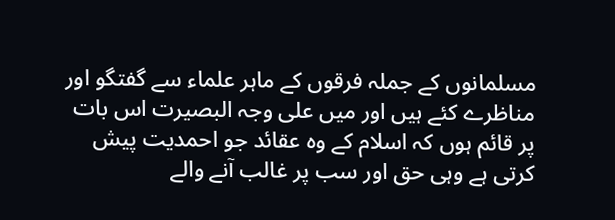مسلمانوں کے جملہ فرقوں کے ماہر علماء سے گفتگو اور مناظرے کئے ہیں اور میں علی وجہ البصیرت اس بات پر قائم ہوں کہ اسلام کے وہ عقائد جو احمدیت پیش کرتی ہے وہی حق اور سب پر غالب آنے والے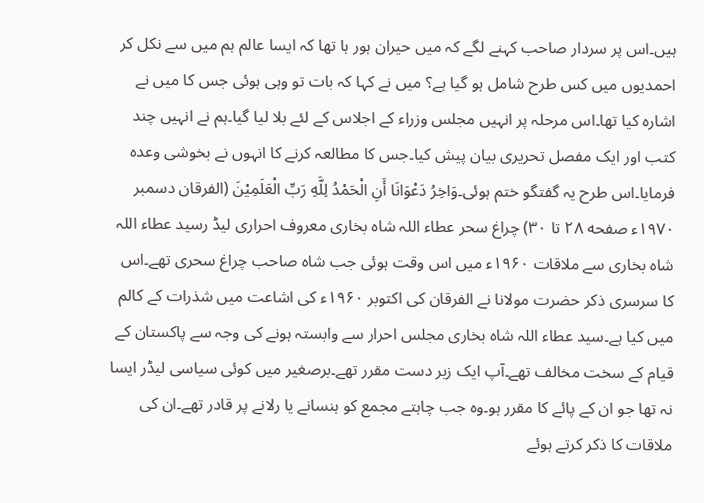ہیں۔اس پر سردار صاحب کہنے لگے کہ میں حیران ہور ہا تھا کہ ایسا عالم ہم میں سے نکل کر احمدیوں میں کس طرح شامل ہو گیا ہے؟ میں نے کہا کہ بات تو وہی ہوئی جس کا میں نے اشارہ کیا تھا۔اس مرحلہ پر انہیں مجلس وزراء کے اجلاس کے لئے بلا لیا گیا۔ہم نے انہیں چند کتب اور ایک مفصل تحریری بیان پیش کیا۔جس کا مطالعہ کرنے کا انہوں نے بخوشی وعدہ فرمایا۔اس طرح یہ گفتگو ختم ہوئی۔وَاخِرُ دَعْوَانَا أَنِ الْحَمْدُ لِلَّهِ رَبِّ الْعَلَمِيْنَ (الفرقان دسمبر ۱۹۷۰ء صفحه ۲۸ تا ۳۰) چراغ سحر عطاء اللہ شاہ بخاری معروف احراری لیڈ رسید عطاء اللہ شاہ بخاری سے ملاقات ۱۹۶۰ء میں اس وقت ہوئی جب شاہ صاحب چراغ سحری تھے۔اس کا سرسری ذکر حضرت مولانا نے الفرقان کی اکتوبر ۱۹۶۰ء کی اشاعت میں شذرات کے کالم میں کیا ہے۔سید عطاء اللہ شاہ بخاری مجلس احرار سے وابستہ ہونے کی وجہ سے پاکستان کے قیام کے سخت مخالف تھے۔آپ ایک زبر دست مقرر تھے۔برصغیر میں کوئی سیاسی لیڈر ایسا نہ تھا جو ان کے پائے کا مقرر ہو۔وہ جب چاہتے مجمع کو ہنسانے یا رلانے پر قادر تھے۔ان کی ملاقات کا ذکر کرتے ہوئے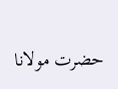حضرت مولانا